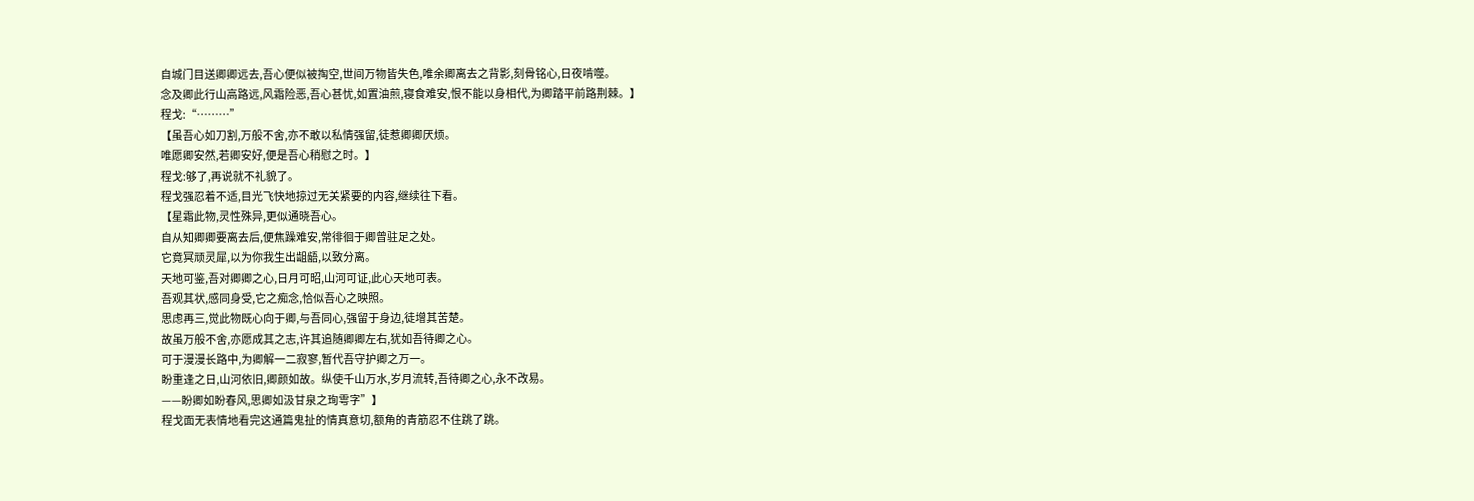自城门目送卿卿远去,吾心便似被掏空,世间万物皆失色,唯余卿离去之背影,刻骨铭心,日夜啃噬。
念及卿此行山高路远,风霜险恶,吾心甚忧,如置油煎,寝食难安,恨不能以身相代,为卿踏平前路荆棘。】
程戈:“………”
【虽吾心如刀割,万般不舍,亦不敢以私情强留,徒惹卿卿厌烦。
唯愿卿安然,若卿安好,便是吾心稍慰之时。】
程戈:够了,再说就不礼貌了。
程戈强忍着不适,目光飞快地掠过无关紧要的内容,继续往下看。
【星霜此物,灵性殊异,更似通晓吾心。
自从知卿卿要离去后,便焦躁难安,常徘徊于卿曾驻足之处。
它竟冥顽灵犀,以为你我生出龃龉,以致分离。
天地可鉴,吾对卿卿之心,日月可昭,山河可证,此心天地可表。
吾观其状,感同身受,它之痴念,恰似吾心之映照。
思虑再三,觉此物既心向于卿,与吾同心,强留于身边,徒增其苦楚。
故虽万般不舍,亦愿成其之志,许其追随卿卿左右,犹如吾待卿之心。
可于漫漫长路中,为卿解一二寂寥,暂代吾守护卿之万一。
盼重逢之日,山河依旧,卿颜如故。纵使千山万水,岁月流转,吾待卿之心,永不改易。
——盼卿如盼春风,思卿如汲甘泉之珣雩字”】
程戈面无表情地看完这通篇鬼扯的情真意切,额角的青筋忍不住跳了跳。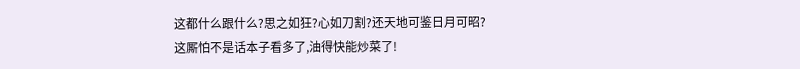这都什么跟什么?思之如狂?心如刀割?还天地可鉴日月可昭?
这厮怕不是话本子看多了,油得快能炒菜了!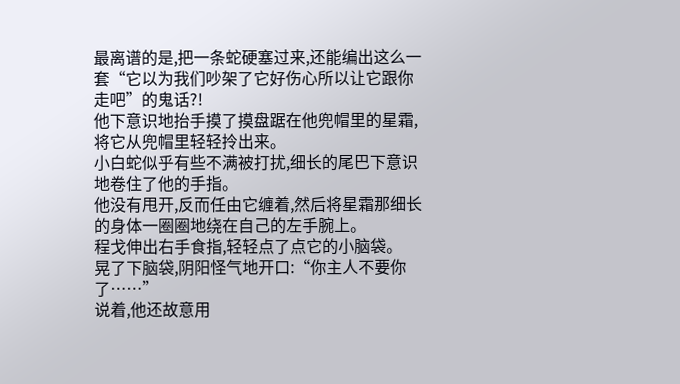最离谱的是,把一条蛇硬塞过来,还能编出这么一套“它以为我们吵架了它好伤心所以让它跟你走吧”的鬼话?!
他下意识地抬手摸了摸盘踞在他兜帽里的星霜,将它从兜帽里轻轻拎出来。
小白蛇似乎有些不满被打扰,细长的尾巴下意识地卷住了他的手指。
他没有甩开,反而任由它缠着,然后将星霜那细长的身体一圈圈地绕在自己的左手腕上。
程戈伸出右手食指,轻轻点了点它的小脑袋。
晃了下脑袋,阴阳怪气地开口:“你主人不要你了……”
说着,他还故意用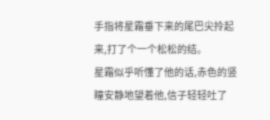手指将星霜垂下来的尾巴尖拎起来,打了个一个松松的结。
星霜似乎听懂了他的话,赤色的竖瞳安静地望着他,信子轻轻吐了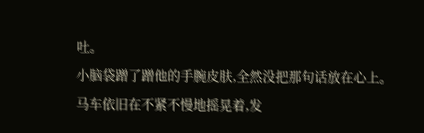吐。
小脑袋蹭了蹭他的手腕皮肤,全然没把那句话放在心上。
马车依旧在不紧不慢地摇晃着,发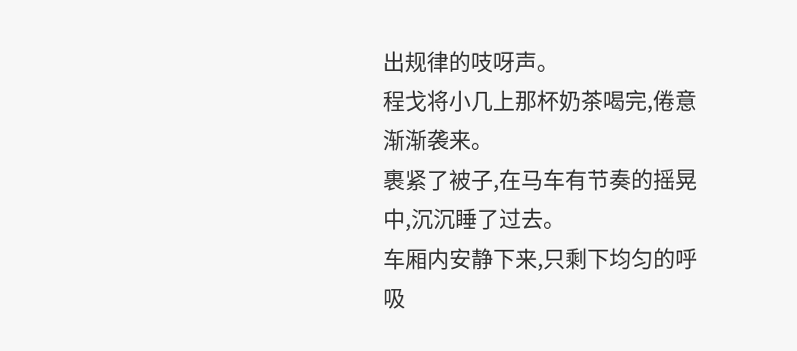出规律的吱呀声。
程戈将小几上那杯奶茶喝完,倦意渐渐袭来。
裹紧了被子,在马车有节奏的摇晃中,沉沉睡了过去。
车厢内安静下来,只剩下均匀的呼吸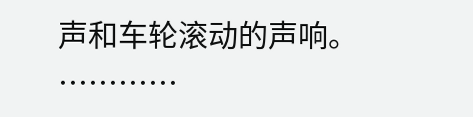声和车轮滚动的声响。
…………